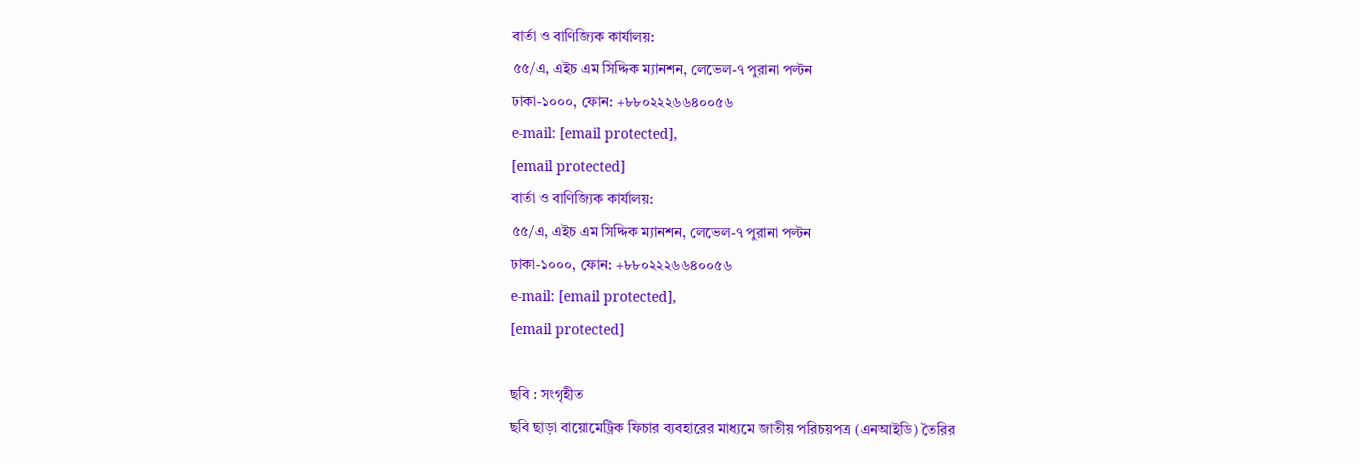বার্তা ও বাণিজ্যিক কার্যালয়:
৫৫/এ, এইচ এম সিদ্দিক ম্যানশন, লেভেল-৭ পুরানা পল্টন
ঢাকা-১০০০, ফোন: +৮৮০২২২৬৬৪০০৫৬
e-mail: [email protected],
[email protected]
বার্তা ও বাণিজ্যিক কার্যালয়:
৫৫/এ, এইচ এম সিদ্দিক ম্যানশন, লেভেল-৭ পুরানা পল্টন
ঢাকা-১০০০, ফোন: +৮৮০২২২৬৬৪০০৫৬
e-mail: [email protected],
[email protected]

ছবি : সংগৃহীত
ছবি ছাড়া বায়োমেট্রিক ফিচার ব্যবহারের মাধ্যমে জাতীয় পরিচয়পত্র (এনআইডি) তৈরির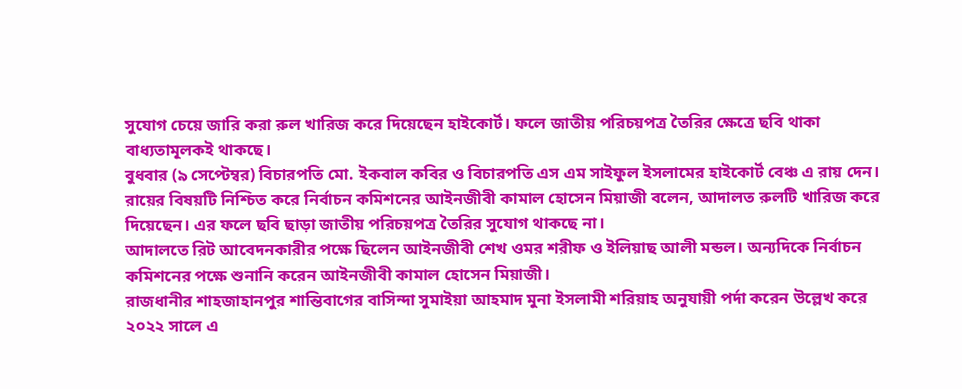সুযোগ চেয়ে জারি করা রুল খারিজ করে দিয়েছেন হাইকোর্ট। ফলে জাতীয় পরিচয়পত্র তৈরির ক্ষেত্রে ছবি থাকা বাধ্যতামূলকই থাকছে।
বুধবার (৯ সেপ্টেম্বর) বিচারপতি মো. ইকবাল কবির ও বিচারপতি এস এম সাইফুল ইসলামের হাইকোর্ট বেঞ্চ এ রায় দেন।
রায়ের বিষয়টি নিশ্চিত করে নির্বাচন কমিশনের আইনজীবী কামাল হোসেন মিয়াজী বলেন, আদালত রুলটি খারিজ করে দিয়েছেন। এর ফলে ছবি ছাড়া জাতীয় পরিচয়পত্র তৈরির সুযোগ থাকছে না।
আদালতে রিট আবেদনকারীর পক্ষে ছিলেন আইনজীবী শেখ ওমর শরীফ ও ইলিয়াছ আলী মন্ডল। অন্যদিকে নির্বাচন কমিশনের পক্ষে শুনানি করেন আইনজীবী কামাল হোসেন মিয়াজী।
রাজধানীর শাহজাহানপুর শান্তিবাগের বাসিন্দা সুমাইয়া আহমাদ মুনা ইসলামী শরিয়াহ অনুযায়ী পর্দা করেন উল্লেখ করে ২০২২ সালে এ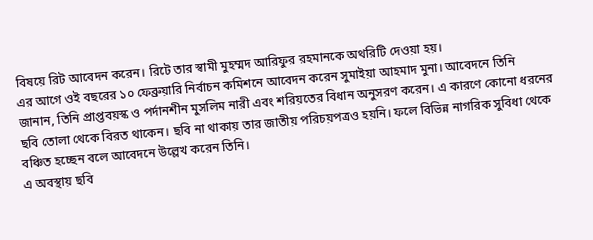বিষয়ে রিট আবেদন করেন। রিটে তার স্বামী মুহম্মদ আরিফুর রহমানকে অথরিটি দেওয়া হয়।
এর আগে ওই বছরের ১০ ফেব্রুয়ারি নির্বাচন কমিশনে আবেদন করেন সুমাইয়া আহমাদ মুনা। আবেদনে তিনি জানান, তিনি প্রাপ্তবয়স্ক ও পর্দানশীন মুসলিম নারী এবং শরিয়তের বিধান অনুসরণ করেন। এ কারণে কোনো ধরনের ছবি তোলা থেকে বিরত থাকেন। ছবি না থাকায় তার জাতীয় পরিচয়পত্রও হয়নি। ফলে বিভিন্ন নাগরিক সুবিধা থেকে বঞ্চিত হচ্ছেন বলে আবেদনে উল্লেখ করেন তিনি।
এ অবস্থায় ছবি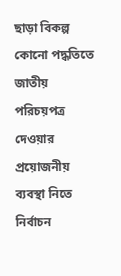ছাড়া বিকল্প কোনো পদ্ধতিতে জাতীয় পরিচয়পত্র দেওয়ার প্রয়োজনীয় ব্যবস্থা নিতে নির্বাচন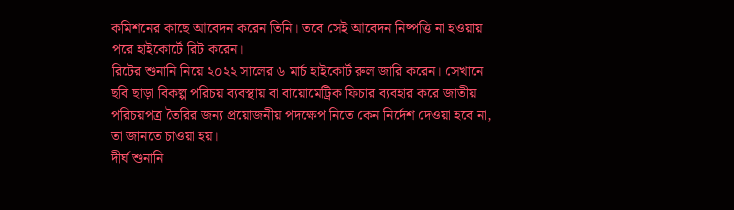কমিশনের কাছে আবেদন করেন তিনি। তবে সেই আবেদন নিষ্পত্তি না হওয়ায় পরে হাইকোর্টে রিট করেন।
রিটের শুনানি নিয়ে ২০২২ সালের ৬ মার্চ হাইকোর্ট রুল জারি করেন। সেখানে ছবি ছাড়া বিকল্প পরিচয় ব্যবস্থায় বা বায়োমেট্রিক ফিচার ব্যবহার করে জাতীয় পরিচয়পত্র তৈরির জন্য প্রয়োজনীয় পদক্ষেপ নিতে কেন নির্দেশ দেওয়া হবে না, তা জানতে চাওয়া হয়।
দীর্ঘ শুনানি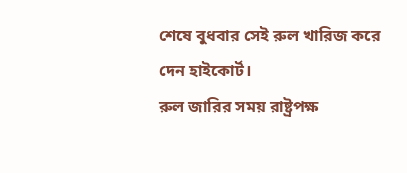শেষে বুধবার সেই রুল খারিজ করে দেন হাইকোর্ট।
রুল জারির সময় রাষ্ট্রপক্ষ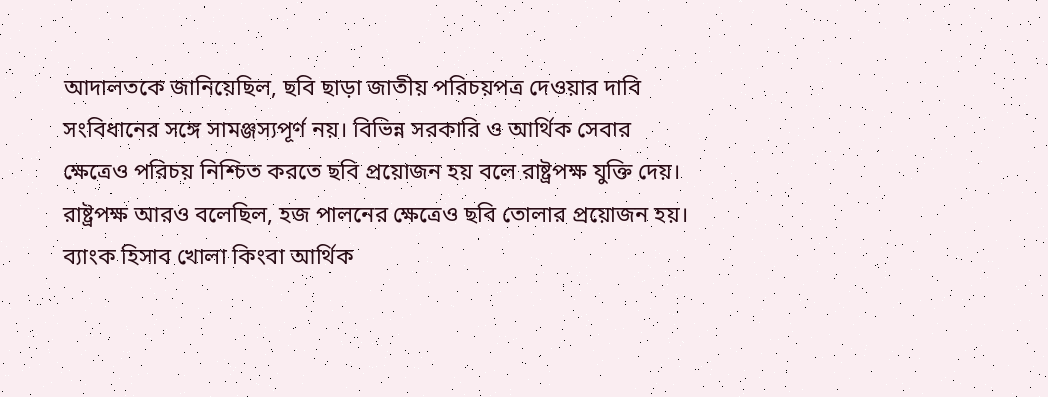আদালতকে জানিয়েছিল, ছবি ছাড়া জাতীয় পরিচয়পত্র দেওয়ার দাবি সংবিধানের সঙ্গে সামঞ্জস্যপূর্ণ নয়। বিভিন্ন সরকারি ও আর্থিক সেবার ক্ষেত্রেও পরিচয় নিশ্চিত করতে ছবি প্রয়োজন হয় বলে রাষ্ট্রপক্ষ যুক্তি দেয়।
রাষ্ট্রপক্ষ আরও বলেছিল, হজ পালনের ক্ষেত্রেও ছবি তোলার প্রয়োজন হয়। ব্যাংক হিসাব খোলা কিংবা আর্থিক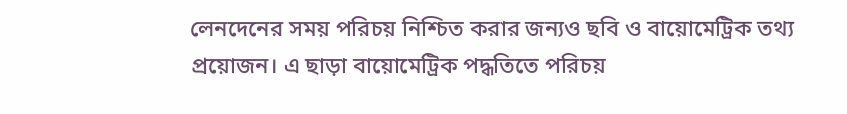লেনদেনের সময় পরিচয় নিশ্চিত করার জন্যও ছবি ও বায়োমেট্রিক তথ্য প্রয়োজন। এ ছাড়া বায়োমেট্রিক পদ্ধতিতে পরিচয়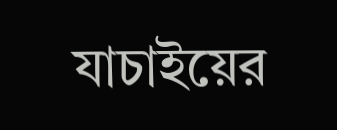যাচাইয়ের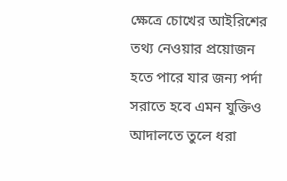ক্ষেত্রে চোখের আইরিশের তথ্য নেওয়ার প্রয়োজন হতে পারে যার জন্য পর্দা সরাতে হবে এমন যুক্তিও আদালতে তুলে ধরা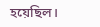হয়েছিল।